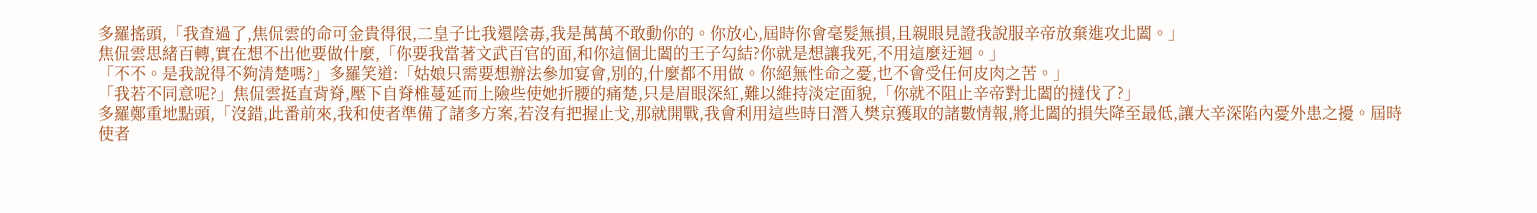多羅搖頭,「我查過了,焦侃雲的命可金貴得很,二皇子比我還陰毒,我是萬萬不敢動你的。你放心,屆時你會毫髮無損,且親眼見證我說服辛帝放棄進攻北闔。」
焦侃雲思緒百轉,實在想不出他要做什麼,「你要我當著文武百官的面,和你這個北闔的王子勾結?你就是想讓我死,不用這麼迂迴。」
「不不。是我說得不夠清楚嗎?」多羅笑道:「姑娘只需要想辦法參加宴會,別的,什麼都不用做。你絕無性命之憂,也不會受任何皮肉之苦。」
「我若不同意呢?」焦侃雲挺直背脊,壓下自脊椎蔓延而上險些使她折腰的痛楚,只是眉眼深紅,難以維持淡定面貌,「你就不阻止辛帝對北闔的撻伐了?」
多羅鄭重地點頭,「沒錯,此番前來,我和使者準備了諸多方案,若沒有把握止戈,那就開戰,我會利用這些時日潛入樊京獲取的諸數情報,將北闔的損失降至最低,讓大辛深陷內憂外患之擾。屆時使者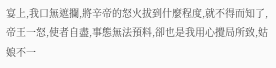宴上,我口無遮攔,將辛帝的怒火拔到什麼程度,就不得而知了,帝王一怒,使者自盡,事態無法預料,卻也是我用心攪局所致,姑娘不一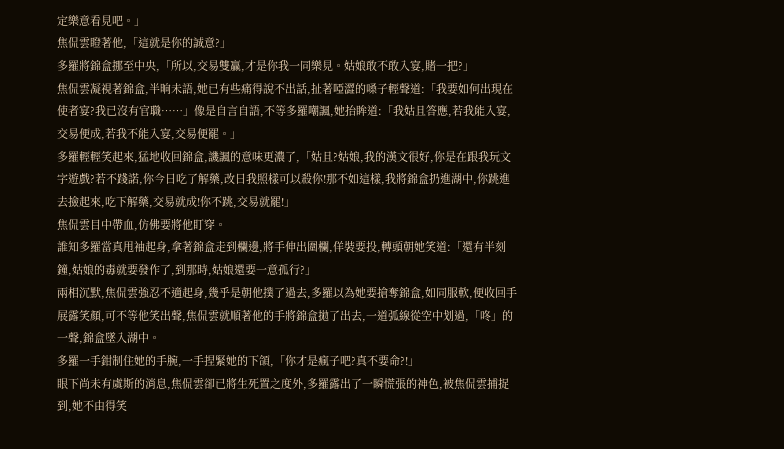定樂意看見吧。」
焦侃雲瞪著他,「這就是你的誠意?」
多羅將錦盒挪至中央,「所以,交易雙贏,才是你我一同樂見。姑娘敢不敢入宴,賭一把?」
焦侃雲凝視著錦盒,半晌未語,她已有些痛得說不出話,扯著啞澀的嗓子輕聲道:「我要如何出現在使者宴?我已沒有官職……」像是自言自語,不等多羅嘲諷,她抬眸道:「我姑且答應,若我能入宴,交易便成,若我不能入宴,交易便罷。」
多羅輕輕笑起來,猛地收回錦盒,譏諷的意味更濃了,「姑且?姑娘,我的漢文很好,你是在跟我玩文字遊戲?若不踐諾,你今日吃了解藥,改日我照樣可以殺你!那不如這樣,我將錦盒扔進湖中,你跳進去撿起來,吃下解藥,交易就成!你不跳,交易就罷!」
焦侃雲目中帶血,仿佛要將他盯穿。
誰知多羅當真甩袖起身,拿著錦盒走到欄邊,將手伸出圍欄,佯裝要投,轉頭朝她笑道:「還有半刻鐘,姑娘的毒就要發作了,到那時,姑娘還要一意孤行?」
兩相沉默,焦侃雲強忍不適起身,幾乎是朝他撲了過去,多羅以為她要搶奪錦盒,如同服軟,便收回手展露笑顏,可不等他笑出聲,焦侃雲就順著他的手將錦盒拋了出去,一道弧線從空中划過,「咚」的一聲,錦盒墜入湖中。
多羅一手鉗制住她的手腕,一手捏緊她的下頜,「你才是瘋子吧?真不要命?!」
眼下尚未有虞斯的消息,焦侃雲卻已將生死置之度外,多羅露出了一瞬慌張的神色,被焦侃雲捕捉到,她不由得笑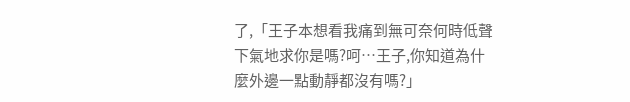了,「王子本想看我痛到無可奈何時低聲下氣地求你是嗎?呵…王子,你知道為什麼外邊一點動靜都沒有嗎?」